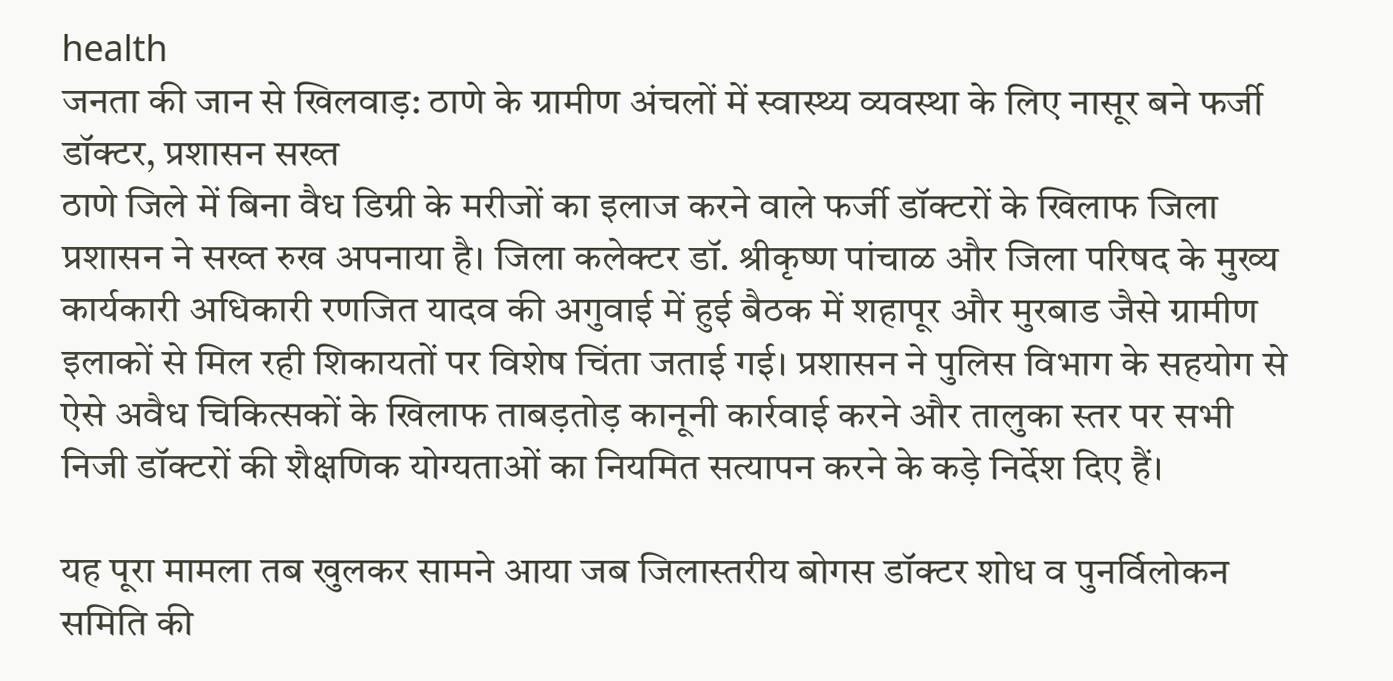health
जनता की जान से खिलवाड़: ठाणे के ग्रामीण अंचलों में स्वास्थ्य व्यवस्था के लिए नासूर बने फर्जी डॉक्टर, प्रशासन सख्त
ठाणे जिले में बिना वैध डिग्री के मरीजों का इलाज करने वाले फर्जी डॉक्टरों के खिलाफ जिला प्रशासन ने सख्त रुख अपनाया है। जिला कलेक्टर डॉ. श्रीकृष्ण पांचाळ और जिला परिषद के मुख्य कार्यकारी अधिकारी रणजित यादव की अगुवाई में हुई बैठक में शहापूर और मुरबाड जैसे ग्रामीण इलाकों से मिल रही शिकायतों पर विशेष चिंता जताई गई। प्रशासन ने पुलिस विभाग के सहयोग से ऐसे अवैध चिकित्सकों के खिलाफ ताबड़तोड़ कानूनी कार्रवाई करने और तालुका स्तर पर सभी निजी डॉक्टरों की शैक्षणिक योग्यताओं का नियमित सत्यापन करने के कड़े निर्देश दिए हैं।

यह पूरा मामला तब खुलकर सामने आया जब जिलास्तरीय बोगस डॉक्टर शोध व पुनर्विलोकन समिति की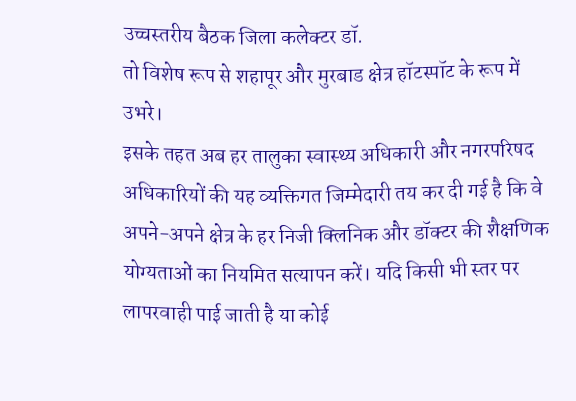उच्चस्तरीय बैठक जिला कलेक्टर डॉ.
तो विशेष रूप से शहापूर और मुरबाड क्षेत्र हॉटस्पॉट के रूप में उभरे।
इसके तहत अब हर तालुका स्वास्थ्य अधिकारी और नगरपरिषद अधिकारियों की यह व्यक्तिगत जिम्मेदारी तय कर दी गई है कि वे अपने-अपने क्षेत्र के हर निजी क्लिनिक और डॉक्टर की शैक्षणिक योग्यताओं का नियमित सत्यापन करें। यदि किसी भी स्तर पर लापरवाही पाई जाती है या कोई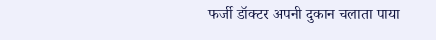फर्जी डॉक्टर अपनी दुकान चलाता पाया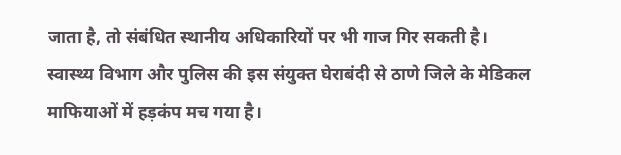जाता है, तो संबंधित स्थानीय अधिकारियों पर भी गाज गिर सकती है। स्वास्थ्य विभाग और पुलिस की इस संयुक्त घेराबंदी से ठाणे जिले के मेडिकल माफियाओं में हड़कंप मच गया है।